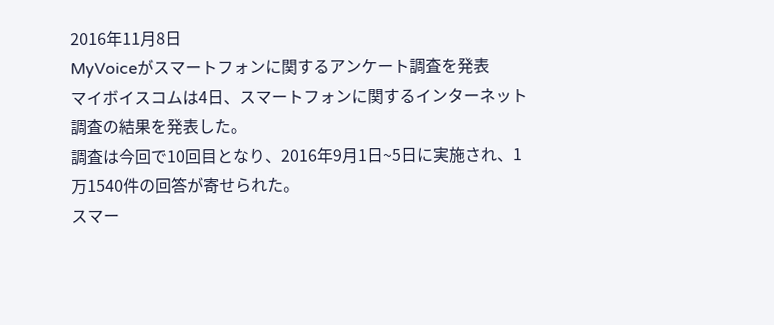2016年11月8日
MyVoiceがスマートフォンに関するアンケート調査を発表
マイボイスコムは4日、スマートフォンに関するインターネット調査の結果を発表した。
調査は今回で10回目となり、2016年9月1日~5日に実施され、1万1540件の回答が寄せられた。
スマー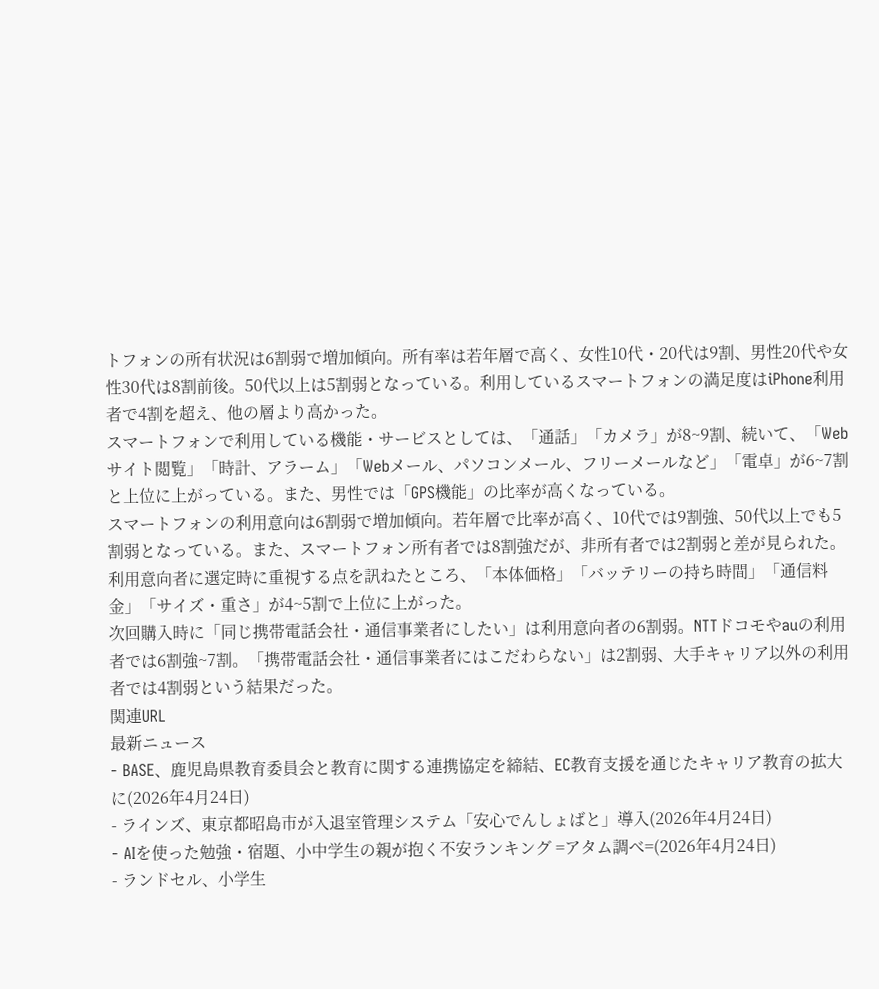トフォンの所有状況は6割弱で増加傾向。所有率は若年層で高く、女性10代・20代は9割、男性20代や女性30代は8割前後。50代以上は5割弱となっている。利用しているスマートフォンの満足度はiPhone利用者で4割を超え、他の層より高かった。
スマートフォンで利用している機能・サービスとしては、「通話」「カメラ」が8~9割、続いて、「Webサイト閲覧」「時計、アラーム」「Webメール、パソコンメール、フリーメールなど」「電卓」が6~7割と上位に上がっている。また、男性では「GPS機能」の比率が高くなっている。
スマートフォンの利用意向は6割弱で増加傾向。若年層で比率が高く、10代では9割強、50代以上でも5割弱となっている。また、スマートフォン所有者では8割強だが、非所有者では2割弱と差が見られた。利用意向者に選定時に重視する点を訊ねたところ、「本体価格」「バッテリーの持ち時間」「通信料金」「サイズ・重さ」が4~5割で上位に上がった。
次回購入時に「同じ携帯電話会社・通信事業者にしたい」は利用意向者の6割弱。NTTドコモやauの利用者では6割強~7割。「携帯電話会社・通信事業者にはこだわらない」は2割弱、大手キャリア以外の利用者では4割弱という結果だった。
関連URL
最新ニュース
- BASE、鹿児島県教育委員会と教育に関する連携協定を締結、EC教育支援を通じたキャリア教育の拡大に(2026年4月24日)
- ラインズ、東京都昭島市が入退室管理システム「安心でんしょばと」導入(2026年4月24日)
- AIを使った勉強・宿題、小中学生の親が抱く不安ランキング =アタム調べ=(2026年4月24日)
- ランドセル、小学生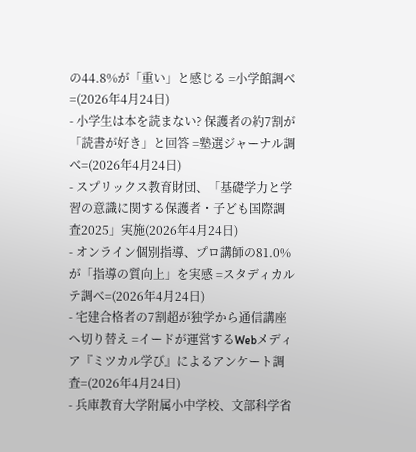の44.8%が「重い」と感じる =小学館調べ=(2026年4月24日)
- 小学生は本を読まない? 保護者の約7割が「読書が好き」と回答 =塾選ジャーナル調べ=(2026年4月24日)
- スプリックス教育財団、「基礎学力と学習の意識に関する保護者・子ども国際調査2025」実施(2026年4月24日)
- オンライン個別指導、プロ講師の81.0%が「指導の質向上」を実感 =スタディカルテ調べ=(2026年4月24日)
- 宅建合格者の7割超が独学から通信講座へ切り替え =イードが運営するWebメディア『ミツカル学び』によるアンケート調査=(2026年4月24日)
- 兵庫教育大学附属小中学校、文部科学省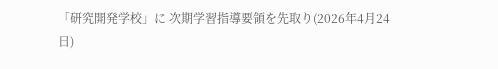「研究開発学校」に 次期学習指導要領を先取り(2026年4月24日)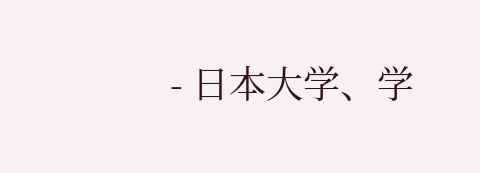- 日本大学、学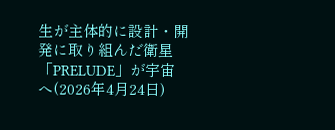生が主体的に設計・開発に取り組んだ衛星「PRELUDE」が宇宙へ(2026年4月24日)